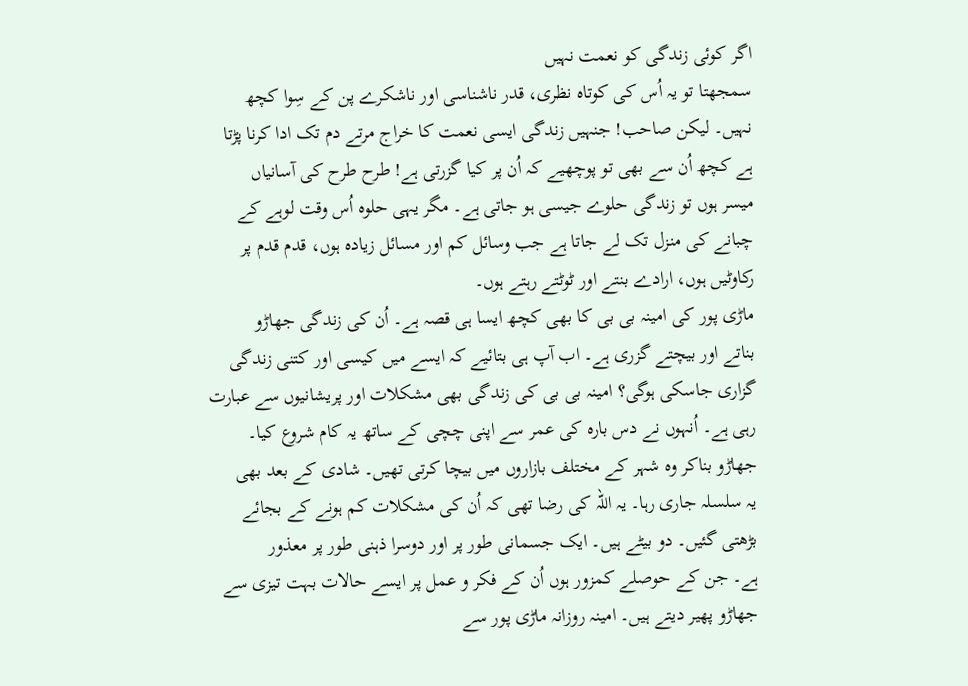اگر کوئی زندگی کو نعمت نہیں
سمجھتا تو یہ اُس کی کوتاہ نظری، قدر ناشناسی اور ناشکرے پن کے سِوا کچھ
نہیں۔ لیکن صاحب! جنہیں زندگی ایسی نعمت کا خراج مرتے دم تک ادا کرنا پڑتا
ہے کچھ اُن سے بھی تو پوچھیے کہ اُن پر کیا گزرتی ہے! طرح طرح کی آسانیاں
میسر ہوں تو زندگی حلوے جیسی ہو جاتی ہے۔ مگر یہی حلوہ اُس وقت لوہے کے
چبانے کی منزل تک لے جاتا ہے جب وسائل کم اور مسائل زیادہ ہوں، قدم قدم پر
رکاوٹیں ہوں، ارادے بنتے اور ٹوٹتے رہتے ہوں۔
ماڑی پور کی امینہ بی بی کا بھی کچھ ایسا ہی قصہ ہے۔ اُن کی زندگی جھاڑو
بناتے اور بیچتے گزری ہے۔ اب آپ ہی بتائیے کہ ایسے میں کیسی اور کتنی زندگی
گزاری جاسکی ہوگی؟ امینہ بی بی کی زندگی بھی مشکلات اور پریشانیوں سے عبارت
رہی ہے۔ اُنہوں نے دس بارہ کی عمر سے اپنی چچی کے ساتھ یہ کام شروع کیا۔
جھاڑو بناکر وہ شہر کے مختلف بازاروں میں بیچا کرتی تھیں۔ شادی کے بعد بھی
یہ سلسلہ جاری رہا۔ یہ اللہ کی رضا تھی کہ اُن کی مشکلات کم ہونے کے بجائے
بڑھتی گئیں۔ دو بیٹے ہیں۔ ایک جسمانی طور پر اور دوسرا ذہنی طور پر معذور
ہے۔ جن کے حوصلے کمزور ہوں اُن کے فکر و عمل پر ایسے حالات بہت تیزی سے
جھاڑو پھیر دیتے ہیں۔ امینہ روزانہ ماڑی پور سے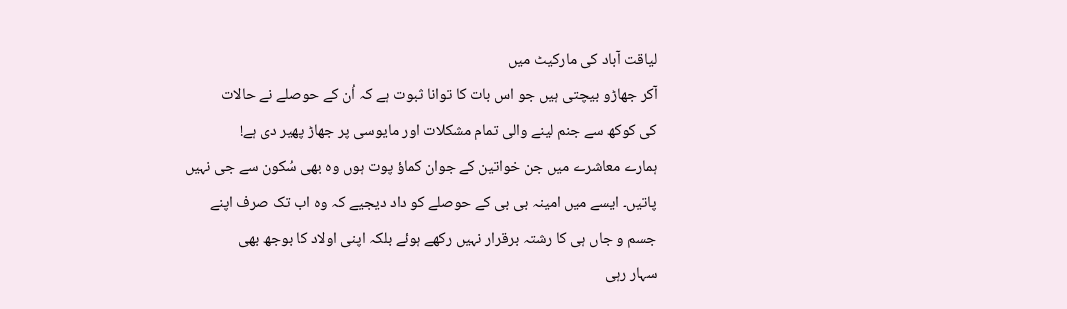لیاقت آباد کی مارکیٹ میں
آکر جھاڑو بیچتی ہیں جو اس بات کا توانا ثبوت ہے کہ اُن کے حوصلے نے حالات
کی کوکھ سے جنم لینے والی تمام مشکلات اور مایوسی پر جھاڑ پھیر دی ہے!
ہمارے معاشرے میں جن خواتین کے جوان کماؤ پوت ہوں وہ بھی سُکون سے جی نہیں
پاتیں۔ ایسے میں امینہ بی بی کے حوصلے کو داد دیجیے کہ وہ اب تک صرف اپنے
جسم و جاں ہی کا رشتہ برقرار نہیں رکھے ہوئے بلکہ اپنی اولاد کا بوجھ بھی
سہار رہی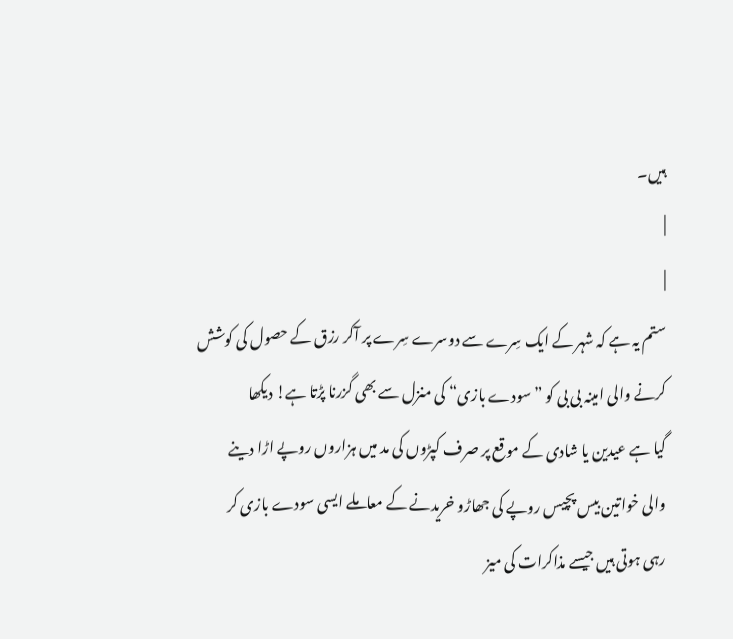ہیں۔
|
|
ستم یہ ہے کہ شہر کے ایک سِرے سے دوسرے سِرے پر آکر رزق کے حصول کی کوشش
کرنے والی امینہ بی بی کو ”سودے بازی“ کی منزل سے بھی گزرنا پڑتا ہے! دیکھا
گیا ہے عیدین یا شادی کے موقع پر صرف کپڑوں کی مد میں ہزاروں روپے اڑا دینے
والی خواتین بیس پچیس روپے کی جھاڑو خریدنے کے معاملے ایسی سودے بازی کر
رہی ہوتی ہیں جیسے مذاکرات کی میز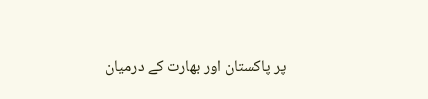پر پاکستان اور بھارت کے درمیان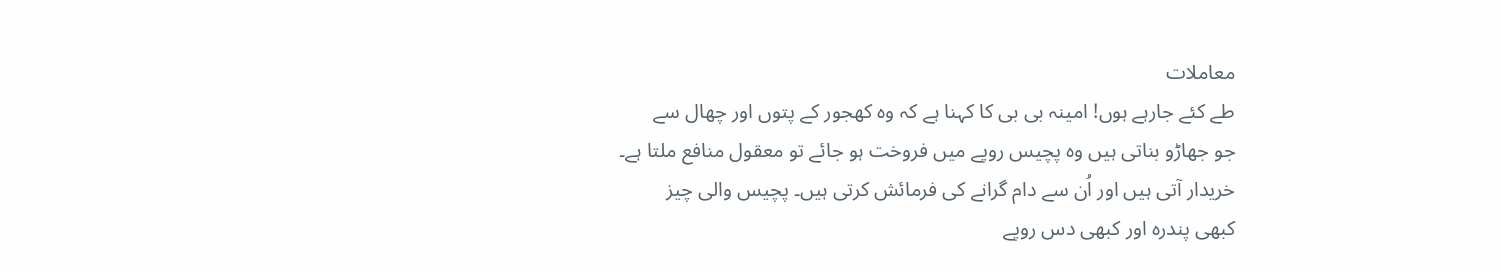معاملات
طے کئے جارہے ہوں! امینہ بی بی کا کہنا ہے کہ وہ کھجور کے پتوں اور چھال سے
جو جھاڑو بناتی ہیں وہ پچیس روپے میں فروخت ہو جائے تو معقول منافع ملتا ہے۔
خریدار آتی ہیں اور اُن سے دام گرانے کی فرمائش کرتی ہیں۔ پچیس والی چیز
کبھی پندرہ اور کبھی دس روپے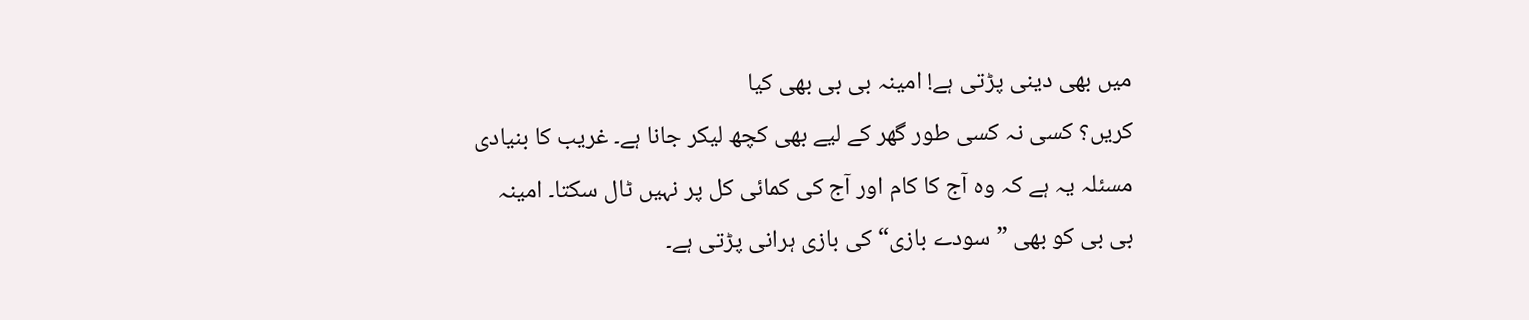میں بھی دینی پڑتی ہے! امینہ بی بی بھی کیا
کریں؟ کسی نہ کسی طور گھر کے لیے بھی کچھ لیکر جانا ہے۔ غریب کا بنیادی
مسئلہ یہ ہے کہ وہ آج کا کام اور آج کی کمائی کل پر نہیں ٹال سکتا۔ امینہ
بی بی کو بھی ”سودے بازی“ کی بازی ہرانی پڑتی ہے۔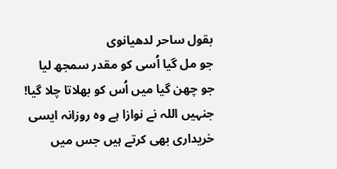بقول ساحر لدھیانوی
جو مل گیا اُسی کو مقدر سمجھ لیا
جو چھن گیا میں اُس کو بھلاتا چلا گیا!
جنہیں اللہ نے نوازا ہے وہ روزانہ ایسی خریداری بھی کرتے ہیں جس میں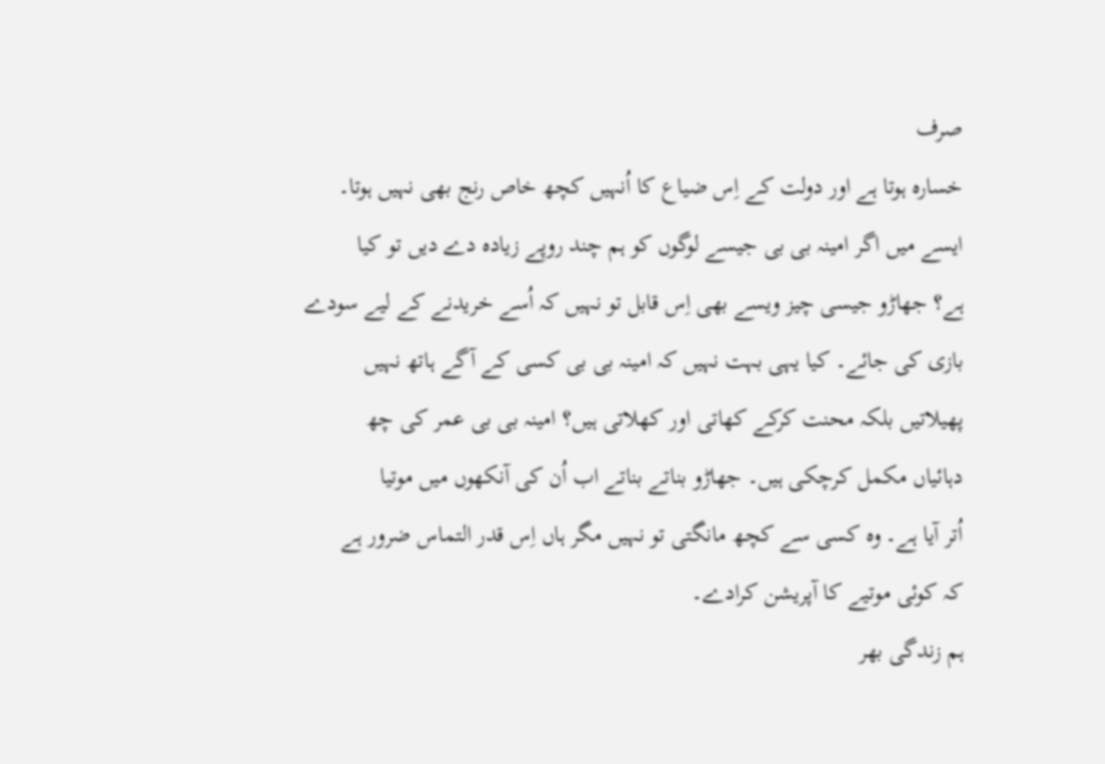صرف
خسارہ ہوتا ہے اور دولت کے اِس ضیاع کا اُنہیں کچھ خاص رنج بھی نہیں ہوتا۔
ایسے میں اگر امینہ بی بی جیسے لوگوں کو ہم چند روپے زیادہ دے دیں تو کیا
ہے؟ جھاڑو جیسی چیز ویسے بھی اِس قابل تو نہیں کہ اُسے خریدنے کے لیے سودے
بازی کی جائے۔ کیا یہی بہت نہیں کہ امینہ بی بی کسی کے آگے ہاتھ نہیں
پھیلاتیں بلکہ محنت کرکے کھاتی اور کھلاتی ہیں؟ امینہ بی بی عمر کی چھ
دہائیاں مکمل کرچکی ہیں۔ جھاڑو بناتے بناتے اب اُن کی آنکھوں میں موتیا
اُتر آیا ہے۔ وہ کسی سے کچھ مانگتی تو نہیں مگر ہاں اِس قدر التماس ضرور ہے
کہ کوئی موتیے کا آپریشن کرادے۔
ہم زندگی بھر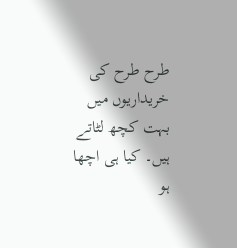طرح طرح کی خریداریوں میں بہت کچھ لٹاتے ہیں۔ کیا ہی اچھا ہو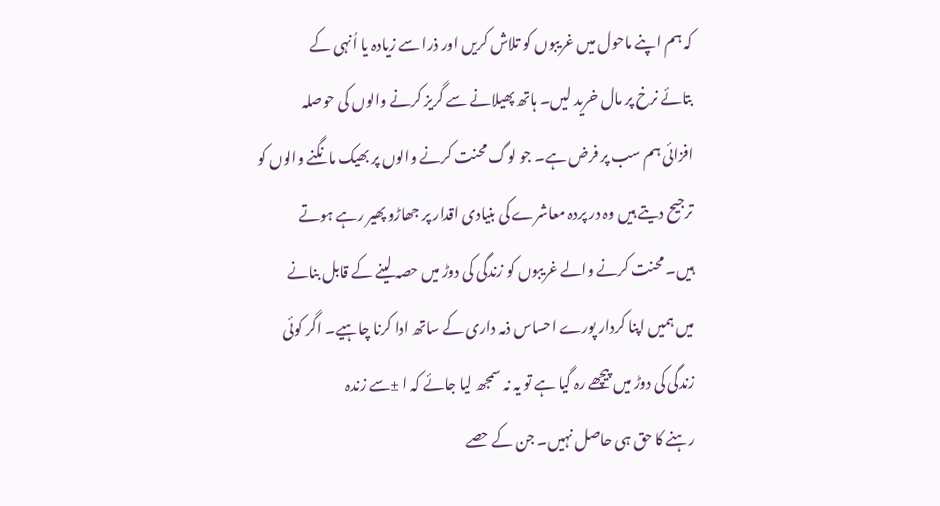کہ ہم اپنے ماحول میں غریبوں کو تلاش کریں اور ذرا سے زیادہ یا اُنہی کے
بتائے نرخ پر مال خرید لیں۔ ہاتھ پھیلانے سے گریز کرنے والوں کی حوصلہ
افزائی ہم سب پر فرض ہے۔ جو لوگ محنت کرنے والوں پر بھیک مانگنے والوں کو
ترجیح دیتے ہیں وہ در پردہ معاشرے کی بنیادی اقدار پر جھاڑو پھیر رہے ہوتے
ہیں۔ محنت کرنے والے غریبوں کو زندگی کی دوڑ میں حصہ لینے کے قابل بنانے
میں ہمیں اپنا کردار پورے احساس ذمہ داری کے ساتھ ادا کرنا چاہیے۔ اگر کوئی
زندگی کی دوڑ میں پیچھے رہ گیا ہے تو یہ نہ سمجھ لیا جائے کہ ا ±سے زندہ
رہنے کا حق ہی حاصل نہیں۔ جن کے حصے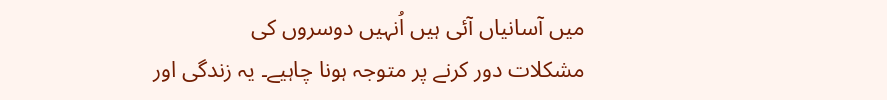میں آسانیاں آئی ہیں اُنہیں دوسروں کی
مشکلات دور کرنے پر متوجہ ہونا چاہیے۔ یہ زندگی اور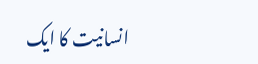انسانیت کا ایک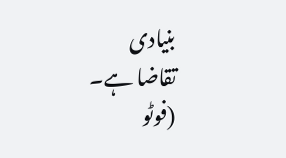بنیادی
تقاضا ہے۔
(فوٹو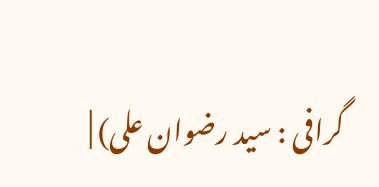گرافی : سید رضوان علی) |